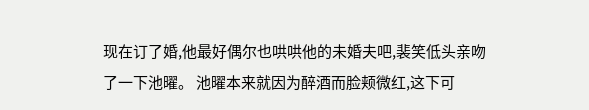现在订了婚,他最好偶尔也哄哄他的未婚夫吧,裴笑低头亲吻了一下池曜。 池曜本来就因为醉酒而脸颊微红,这下可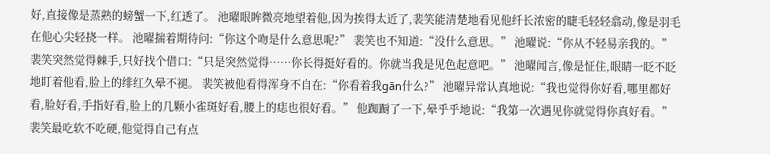好,直接像是蒸熟的螃蟹一下,红透了。 池曜眼眸微亮地望着他,因为挨得太近了,裴笑能清楚地看见他纤长浓密的睫毛轻轻翕动,像是羽毛在他心尖轻挠一样。 池曜揣着期待问:“你这个吻是什么意思呢?” 裴笑也不知道:“没什么意思。” 池曜说:“你从不轻易亲我的。” 裴笑突然觉得棘手,只好找个借口:“只是突然觉得……你长得挺好看的。你就当我是见色起意吧。” 池曜闻言,像是怔住,眼睛一眨不眨地盯着他看,脸上的绯红久晕不褪。 裴笑被他看得浑身不自在:“你看着我gān什么?” 池曜异常认真地说:“我也觉得你好看,哪里都好看,脸好看,手指好看,脸上的几颗小雀斑好看,腰上的痣也很好看。” 他踟蹰了一下,晕乎乎地说:“我第一次遇见你就觉得你真好看。” 裴笑最吃软不吃硬,他觉得自己有点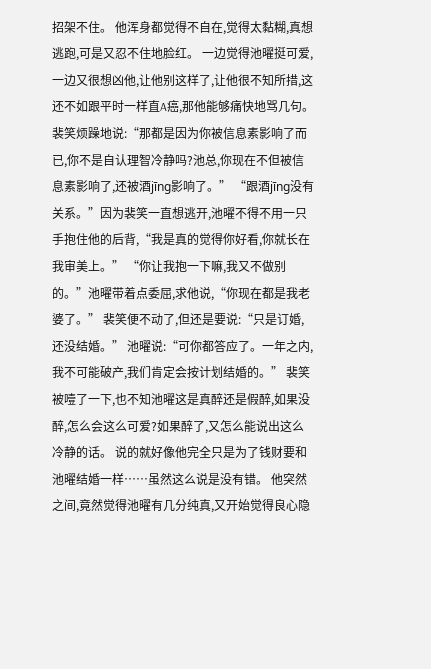招架不住。 他浑身都觉得不自在,觉得太黏糊,真想逃跑,可是又忍不住地脸红。 一边觉得池曜挺可爱,一边又很想凶他,让他别这样了,让他很不知所措,这还不如跟平时一样直A癌,那他能够痛快地骂几句。 裴笑烦躁地说:“那都是因为你被信息素影响了而已,你不是自认理智冷静吗?池总,你现在不但被信息素影响了,还被酒jīng影响了。” “跟酒jīng没有关系。”因为裴笑一直想逃开,池曜不得不用一只手抱住他的后背,“我是真的觉得你好看,你就长在我审美上。” “你让我抱一下嘛,我又不做别的。”池曜带着点委屈,求他说,“你现在都是我老婆了。” 裴笑便不动了,但还是要说:“只是订婚,还没结婚。” 池曜说:“可你都答应了。一年之内,我不可能破产,我们肯定会按计划结婚的。” 裴笑被噎了一下,也不知池曜这是真醉还是假醉,如果没醉,怎么会这么可爱?如果醉了,又怎么能说出这么冷静的话。 说的就好像他完全只是为了钱财要和池曜结婚一样……虽然这么说是没有错。 他突然之间,竟然觉得池曜有几分纯真,又开始觉得良心隐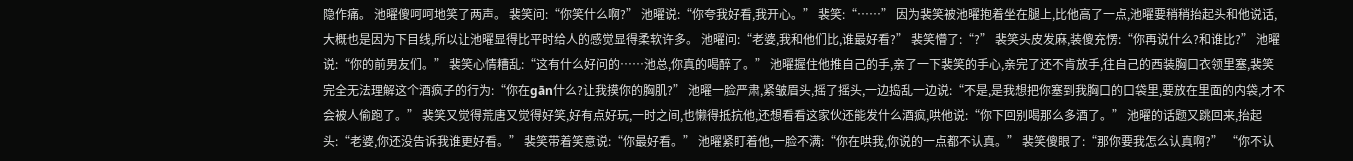隐作痛。 池曜傻呵呵地笑了两声。 裴笑问:“你笑什么啊?” 池曜说:“你夸我好看,我开心。” 裴笑:“……” 因为裴笑被池曜抱着坐在腿上,比他高了一点,池曜要稍稍抬起头和他说话,大概也是因为下目线,所以让池曜显得比平时给人的感觉显得柔软许多。 池曜问:“老婆,我和他们比,谁最好看?” 裴笑懵了:“?” 裴笑头皮发麻,装傻充愣:“你再说什么?和谁比?” 池曜说:“你的前男友们。” 裴笑心情糟乱:“这有什么好问的……池总,你真的喝醉了。” 池曜握住他推自己的手,亲了一下裴笑的手心,亲完了还不肯放手,往自己的西装胸口衣领里塞,裴笑完全无法理解这个酒疯子的行为:“你在gān什么?让我摸你的胸肌?” 池曜一脸严肃,紧皱眉头,摇了摇头,一边捣乱一边说:“不是,是我想把你塞到我胸口的口袋里,要放在里面的内袋,才不会被人偷跑了。” 裴笑又觉得荒唐又觉得好笑,好有点好玩,一时之间,也懒得抵抗他,还想看看这家伙还能发什么酒疯,哄他说:“你下回别喝那么多酒了。” 池曜的话题又跳回来,抬起头:“老婆,你还没告诉我谁更好看。” 裴笑带着笑意说:“你最好看。” 池曜紧盯着他,一脸不满:“你在哄我,你说的一点都不认真。” 裴笑傻眼了:“那你要我怎么认真啊?” “你不认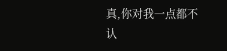真,你对我一点都不认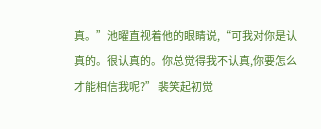真。”池曜直视着他的眼睛说,“可我对你是认真的。很认真的。你总觉得我不认真,你要怎么才能相信我呢?” 裴笑起初觉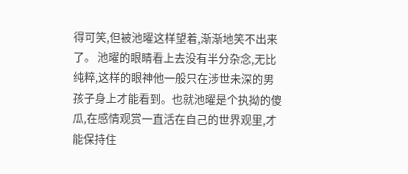得可笑,但被池曜这样望着,渐渐地笑不出来了。 池曜的眼睛看上去没有半分杂念,无比纯粹,这样的眼神他一般只在涉世未深的男孩子身上才能看到。也就池曜是个执拗的傻瓜,在感情观赏一直活在自己的世界观里,才能保持住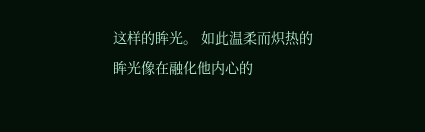这样的眸光。 如此温柔而炽热的眸光像在融化他内心的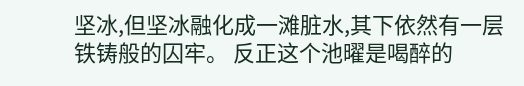坚冰,但坚冰融化成一滩脏水,其下依然有一层铁铸般的囚牢。 反正这个池曜是喝醉的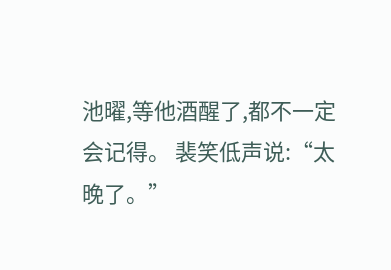池曜,等他酒醒了,都不一定会记得。 裴笑低声说:“太晚了。”